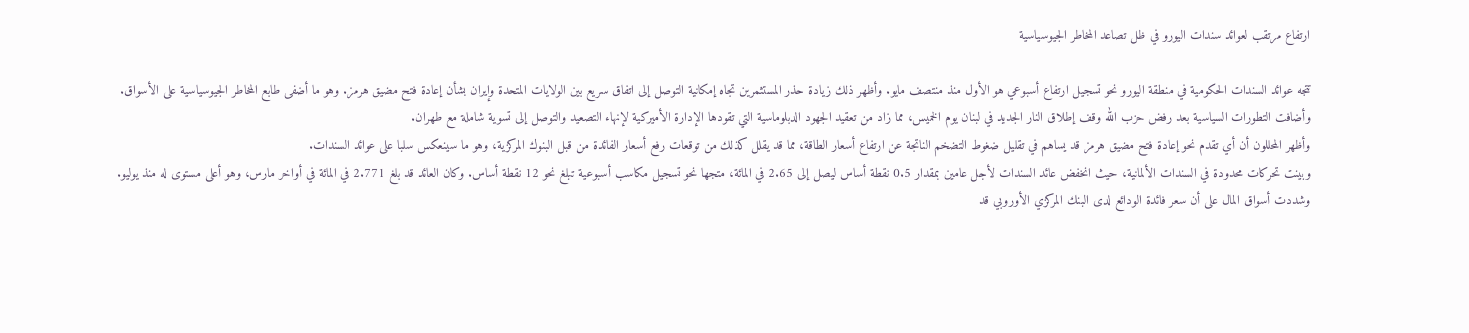ارتفاع مرتقب لعوائد سندات اليورو في ظل تصاعد المخاطر الجيوسياسية

تتجه عوائد السندات الحكومية في منطقة اليورو نحو تسجيل ارتفاع أسبوعي هو الأول منذ منتصف مايو. وأظهر ذلك زيادة حذر المستثمرين تجاه إمكانية التوصل إلى اتفاق سريع بين الولايات المتحدة وإيران بشأن إعادة فتح مضيق هرمز. وهو ما أضفى طابع المخاطر الجيوسياسية على الأسواق.
وأضافت التطورات السياسية بعد رفض حزب الله وقف إطلاق النار الجديد في لبنان يوم الخميس، مما زاد من تعقيد الجهود الدبلوماسية التي تقودها الإدارة الأميركية لإنهاء التصعيد والتوصل إلى تسوية شاملة مع طهران.
وأظهر المحللون أن أي تقدم نحو إعادة فتح مضيق هرمز قد يساهم في تقليل ضغوط التضخم الناتجة عن ارتفاع أسعار الطاقة، مما قد يقلل كذلك من توقعات رفع أسعار الفائدة من قبل البنوك المركزية، وهو ما سينعكس سلبا على عوائد السندات.
وبينت تحركات محدودة في السندات الألمانية، حيث انخفض عائد السندات لأجل عامين بمقدار 0.5 نقطة أساس ليصل إلى 2.65 في المائة، متجها نحو تسجيل مكاسب أسبوعية تبلغ نحو 12 نقطة أساس. وكان العائد قد بلغ 2.771 في المائة في أواخر مارس، وهو أعلى مستوى له منذ يوليو.
وشددت أسواق المال على أن سعر فائدة الودائع لدى البنك المركزي الأوروبي قد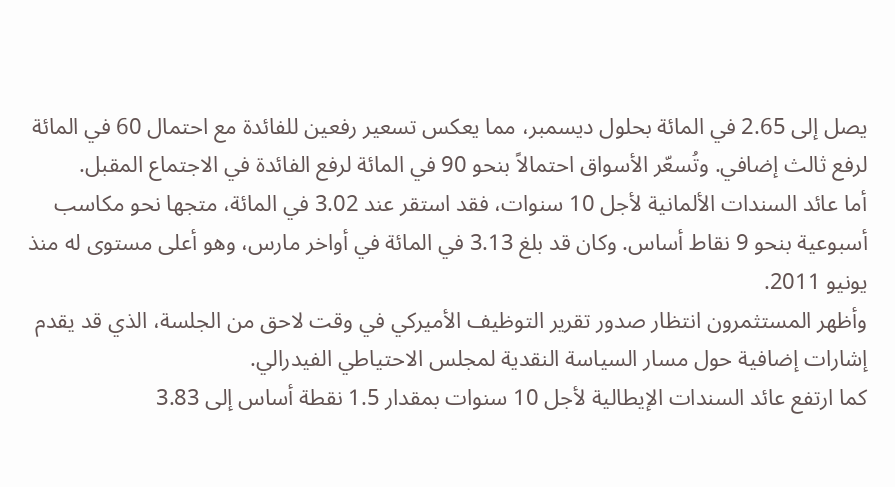يصل إلى 2.65 في المائة بحلول ديسمبر، مما يعكس تسعير رفعين للفائدة مع احتمال 60 في المائة لرفع ثالث إضافي. وتُسعّر الأسواق احتمالاً بنحو 90 في المائة لرفع الفائدة في الاجتماع المقبل.
أما عائد السندات الألمانية لأجل 10 سنوات، فقد استقر عند 3.02 في المائة، متجها نحو مكاسب أسبوعية بنحو 9 نقاط أساس. وكان قد بلغ 3.13 في المائة في أواخر مارس، وهو أعلى مستوى له منذ يونيو 2011.
وأظهر المستثمرون انتظار صدور تقرير التوظيف الأميركي في وقت لاحق من الجلسة، الذي قد يقدم إشارات إضافية حول مسار السياسة النقدية لمجلس الاحتياطي الفيدرالي.
كما ارتفع عائد السندات الإيطالية لأجل 10 سنوات بمقدار 1.5 نقطة أساس إلى 3.83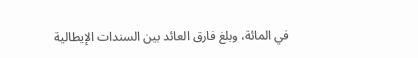في المائة، وبلغ فارق العائد بين السندات الإيطالية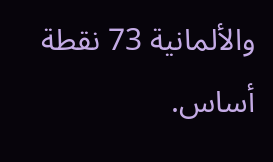والألمانية 73 نقطة أساس.